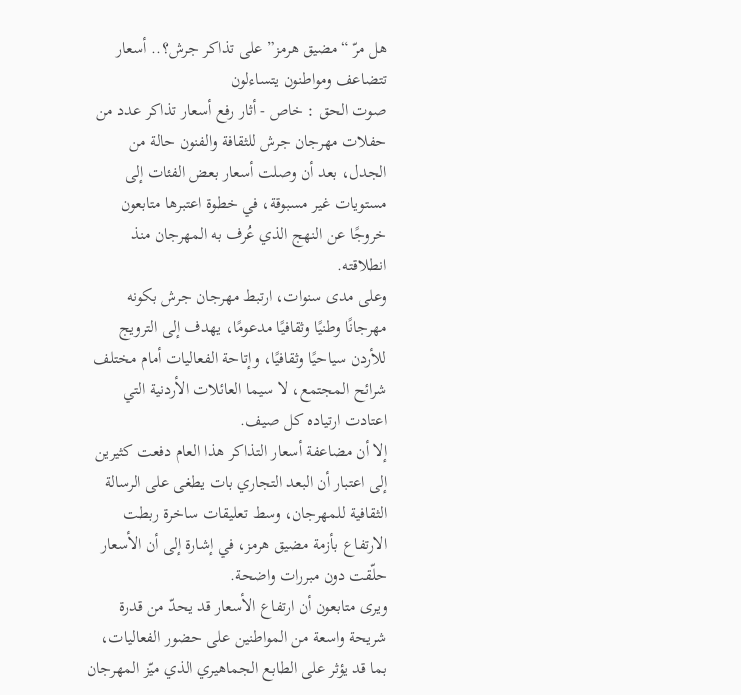هل مرّ “مضيق هرمز” على تذاكر جرش؟.. أسعار تتضاعف ومواطنون يتساءلون
صوت الحق : خاص - أثار رفع أسعار تذاكر عدد من حفلات مهرجان جرش للثقافة والفنون حالة من الجدل، بعد أن وصلت أسعار بعض الفئات إلى مستويات غير مسبوقة، في خطوة اعتبرها متابعون خروجًا عن النهج الذي عُرف به المهرجان منذ انطلاقته.
وعلى مدى سنوات، ارتبط مهرجان جرش بكونه مهرجانًا وطنيًا وثقافيًا مدعومًا، يهدف إلى الترويج للأردن سياحيًا وثقافيًا، وإتاحة الفعاليات أمام مختلف شرائح المجتمع، لا سيما العائلات الأردنية التي اعتادت ارتياده كل صيف.
إلا أن مضاعفة أسعار التذاكر هذا العام دفعت كثيرين إلى اعتبار أن البعد التجاري بات يطغى على الرسالة الثقافية للمهرجان، وسط تعليقات ساخرة ربطت الارتفاع بأزمة مضيق هرمز، في إشارة إلى أن الأسعار حلّقت دون مبررات واضحة.
ويرى متابعون أن ارتفاع الأسعار قد يحدّ من قدرة شريحة واسعة من المواطنين على حضور الفعاليات، بما قد يؤثر على الطابع الجماهيري الذي ميّز المهرجان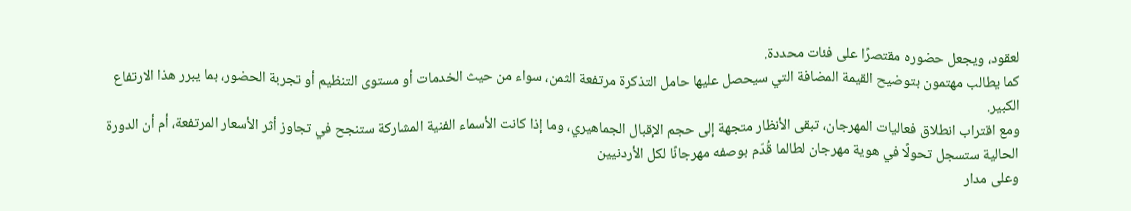لعقود، ويجعل حضوره مقتصرًا على فئات محددة.
كما يطالب مهتمون بتوضيح القيمة المضافة التي سيحصل عليها حامل التذكرة مرتفعة الثمن، سواء من حيث الخدمات أو مستوى التنظيم أو تجربة الحضور، بما يبرر هذا الارتفاع الكبير.
ومع اقتراب انطلاق فعاليات المهرجان، تبقى الأنظار متجهة إلى حجم الإقبال الجماهيري، وما إذا كانت الأسماء الفنية المشاركة ستنجح في تجاوز أثر الأسعار المرتفعة، أم أن الدورة الحالية ستسجل تحولًا في هوية مهرجان لطالما قُدّم بوصفه مهرجانًا لكل الأردنيين
وعلى مدار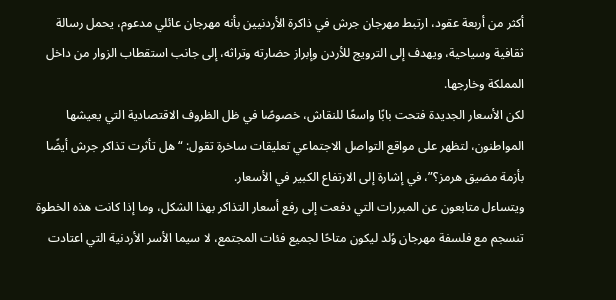أكثر من أربعة عقود، ارتبط مهرجان جرش في ذاكرة الأردنيين بأنه مهرجان عائلي مدعوم، يحمل رسالة ثقافية وسياحية، ويهدف إلى الترويج للأردن وإبراز حضارته وتراثه، إلى جانب استقطاب الزوار من داخل المملكة وخارجها.
لكن الأسعار الجديدة فتحت بابًا واسعًا للنقاش، خصوصًا في ظل الظروف الاقتصادية التي يعيشها المواطنون، لتظهر على مواقع التواصل الاجتماعي تعليقات ساخرة تقول: “هل تأثرت تذاكر جرش أيضًا بأزمة مضيق هرمز؟”، في إشارة إلى الارتفاع الكبير في الأسعار.
ويتساءل متابعون عن المبررات التي دفعت إلى رفع أسعار التذاكر بهذا الشكل، وما إذا كانت هذه الخطوة تنسجم مع فلسفة مهرجان وُلد ليكون متاحًا لجميع فئات المجتمع، لا سيما الأسر الأردنية التي اعتادت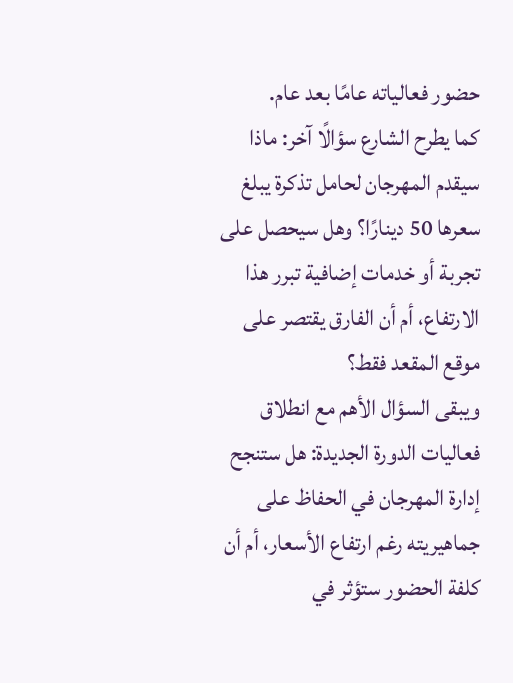حضور فعالياته عامًا بعد عام.
كما يطرح الشارع سؤالًا آخر: ماذا سيقدم المهرجان لحامل تذكرة يبلغ سعرها 50 دينارًا؟ وهل سيحصل على تجربة أو خدمات إضافية تبرر هذا الارتفاع، أم أن الفارق يقتصر على موقع المقعد فقط؟
ويبقى السؤال الأهم مع انطلاق فعاليات الدورة الجديدة: هل ستنجح إدارة المهرجان في الحفاظ على جماهيريته رغم ارتفاع الأسعار، أم أن كلفة الحضور ستؤثر في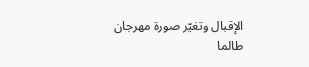الإقبال وتغيّر صورة مهرجان طالما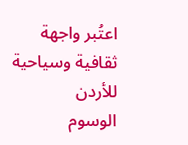اعتُبر واجهة ثقافية وسياحية للأردن
الوسوم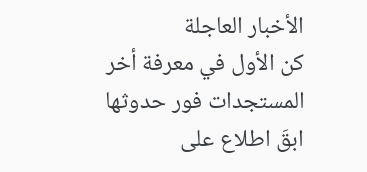الأخبار العاجلة
كن الأول في معرفة أخر المستجدات فور حدوثها
ابقَ اطلاع على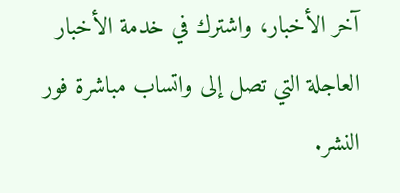آخر الأخبار، واشترك في خدمة الأخبار العاجلة التي تصل إلى واتساب مباشرة فور النشر.